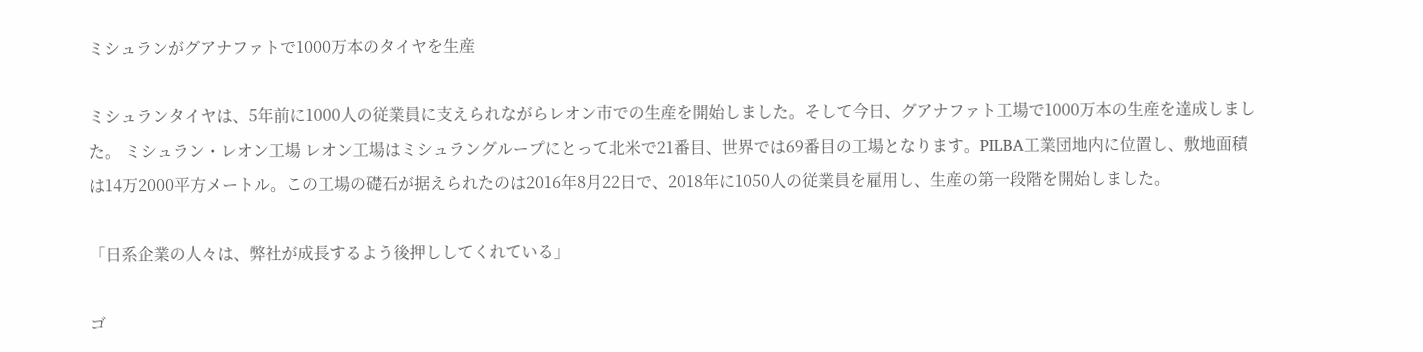ミシュランがグアナファトで1000万本のタイヤを生産

ミシュランタイヤは、5年前に1000人の従業員に支えられながらレオン市での生産を開始しました。そして今日、グアナファト工場で1000万本の生産を達成しました。 ミシュラン・レオン工場 レオン工場はミシュラングループにとって北米で21番目、世界では69番目の工場となります。PILBA工業団地内に位置し、敷地面積は14万2000平方メートル。この工場の礎石が据えられたのは2016年8月22日で、2018年に1050人の従業員を雇用し、生産の第一段階を開始しました。

「日系企業の人々は、弊社が成長するよう後押ししてくれている」

ゴ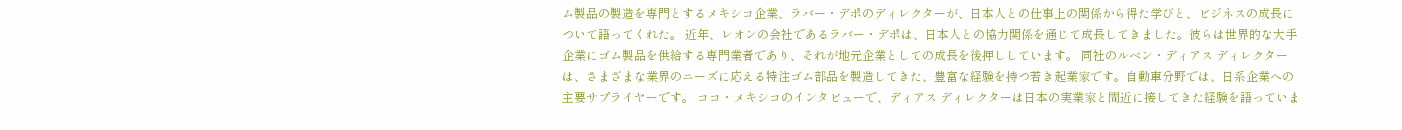ム製品の製造を専門とするメキシコ企業、ラバー・デポのディレクターが、日本人との仕事上の関係から得た学びと、ビジネスの成長について語ってくれた。 近年、レオンの会社であるラバー・デポは、日本人との協力関係を通じて成長してきました。彼らは世界的な大手企業にゴム製品を供給する専門業者であり、それが地元企業としての成長を後押ししています。 同社のルベン・ディアス ディレクターは、さまざまな業界のニーズに応える特注ゴム部品を製造してきた、豊富な経験を持つ若き起業家です。自動車分野では、日系企業への主要サプライヤーです。 ココ・メキシコのインタビューで、ディアス ディレクターは日本の実業家と間近に接してきた経験を語っていま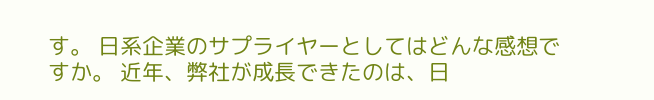す。 日系企業のサプライヤーとしてはどんな感想ですか。 近年、弊社が成長できたのは、日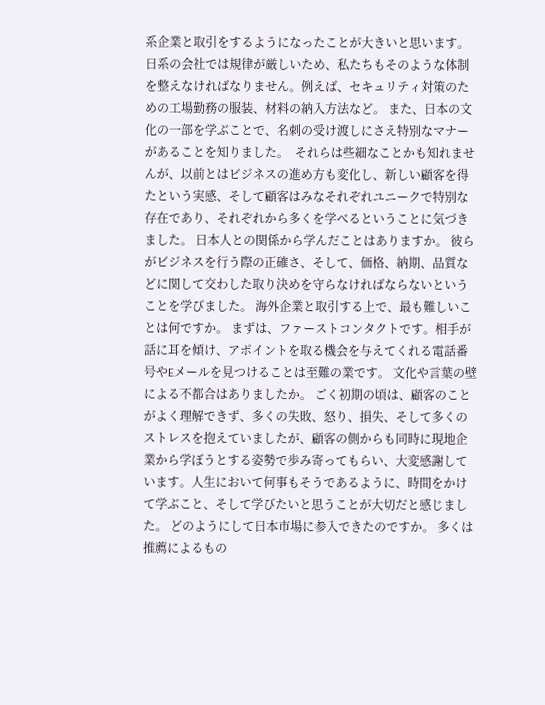系企業と取引をするようになったことが大きいと思います。日系の会社では規律が厳しいため、私たちもそのような体制を整えなければなりません。例えば、セキュリティ対策のための工場勤務の服装、材料の納入方法など。 また、日本の文化の一部を学ぶことで、名刺の受け渡しにさえ特別なマナーがあることを知りました。  それらは些細なことかも知れませんが、以前とはビジネスの進め方も変化し、新しい顧客を得たという実感、そして顧客はみなそれぞれユニークで特別な存在であり、それぞれから多くを学べるということに気づきました。 日本人との関係から学んだことはありますか。 彼らがビジネスを行う際の正確さ、そして、価格、納期、品質などに関して交わした取り決めを守らなければならないということを学びました。 海外企業と取引する上で、最も難しいことは何ですか。 まずは、ファーストコンタクトです。相手が話に耳を傾け、アポイントを取る機会を与えてくれる電話番号やEメールを見つけることは至難の業です。 文化や言葉の壁による不都合はありましたか。 ごく初期の頃は、顧客のことがよく理解できず、多くの失敗、怒り、損失、そして多くのストレスを抱えていましたが、顧客の側からも同時に現地企業から学ぼうとする姿勢で歩み寄ってもらい、大変感謝しています。人生において何事もそうであるように、時間をかけて学ぶこと、そして学びたいと思うことが大切だと感じました。 どのようにして日本市場に参入できたのですか。 多くは推薦によるもの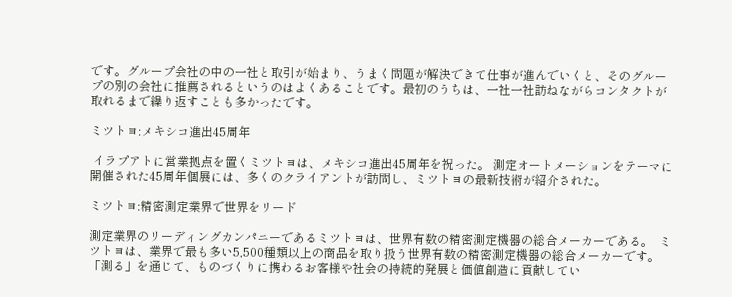です。グループ会社の中の一社と取引が始まり、うまく問題が解決できて仕事が進んでいくと、そのグループの別の会社に推薦されるというのはよくあることです。最初のうちは、一社一社訪ねながらコンタクトが取れるまで繰り返すことも多かったです。

ミツトヨ:メキシコ進出45周年

 イラプアトに営業拠点を置くミツトヨは、メキシコ進出45周年を祝った。 測定オートメーションをテーマに開催された45周年個展には、多くのクライアントが訪問し、ミツトヨの最新技術が紹介された。

ミツトヨ:精密測定業界で世界をリード

測定業界のリーディングカンパニーであるミツトヨは、世界有数の精密測定機器の総合メーカーである。  ミツトヨは、業界で最も多い5,500種類以上の商品を取り扱う世界有数の精密測定機器の総合メーカーです。「測る」を通じて、ものづくりに携わるお客様や社会の持続的発展と価値創造に貢献してい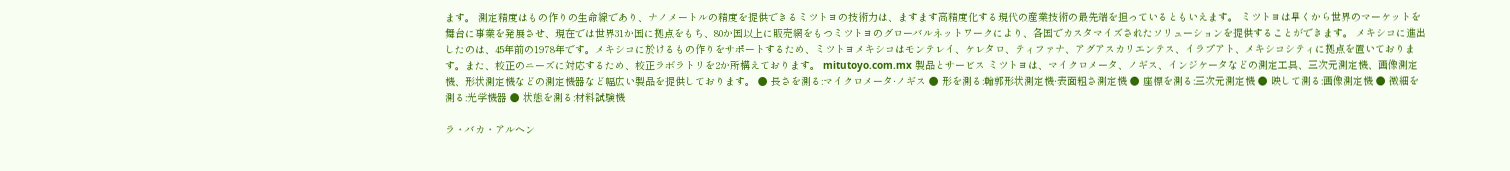ます。 測定精度はもの作りの生命線であり、ナノメートルの精度を提供できるミツトヨの技術力は、ますます高精度化する現代の産業技術の最先端を担っているともいえます。 ミツトヨは早くから世界のマーケットを舞台に事業を発展させ、現在では世界31か国に拠点をもち、80か国以上に販売網をもつミツトヨのグローバルネットワークにより、各国でカスタマイズされたソリューションを提供することができます。 メキシコに進出したのは、45年前の1978年です。メキシコに於けるもの作りをサポートするため、ミツトヨメキシコはモンテレイ、ケレタロ、ティファナ、アグアスカリエンテス、イラプアト、メキシコシティに拠点を置いております。また、校正のニーズに対応するため、校正ラボラトリを2か所構えております。 mitutoyo.com.mx 製品とサービス ミツトヨは、マイクロメータ、ノギス、インジケータなどの測定工具、三次元測定機、画像測定機、形状測定機などの測定機器など幅広い製品を提供しております。 ● 長さを測る:マイクロメータ·ノギス ● 形を測る:輪郭形状測定機·表面粗さ測定機 ● 座標を測る:三次元測定機 ● 映して測る:画像測定機 ● 微細を測る:光学機器 ● 状態を測る:材料試験機

ラ・バカ・アルヘン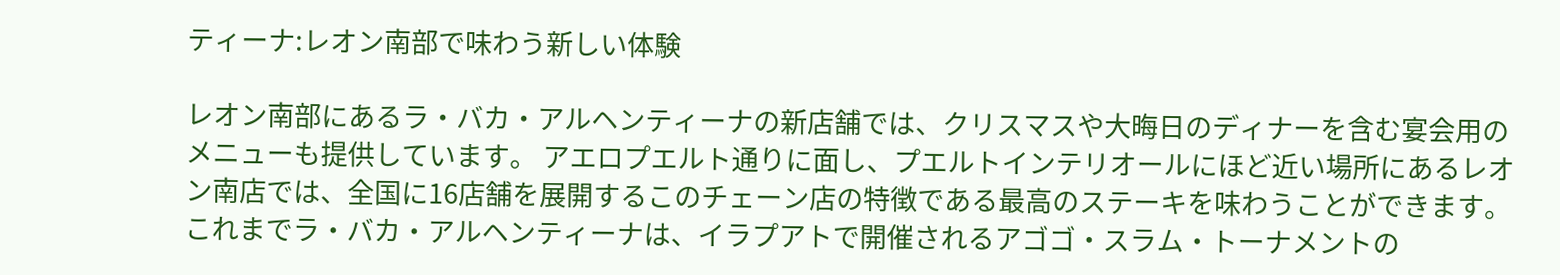ティーナ:レオン南部で味わう新しい体験

レオン南部にあるラ・バカ・アルヘンティーナの新店舗では、クリスマスや大晦日のディナーを含む宴会用のメニューも提供しています。 アエロプエルト通りに面し、プエルトインテリオールにほど近い場所にあるレオン南店では、全国に16店舗を展開するこのチェーン店の特徴である最高のステーキを味わうことができます。 これまでラ・バカ・アルヘンティーナは、イラプアトで開催されるアゴゴ・スラム・トーナメントの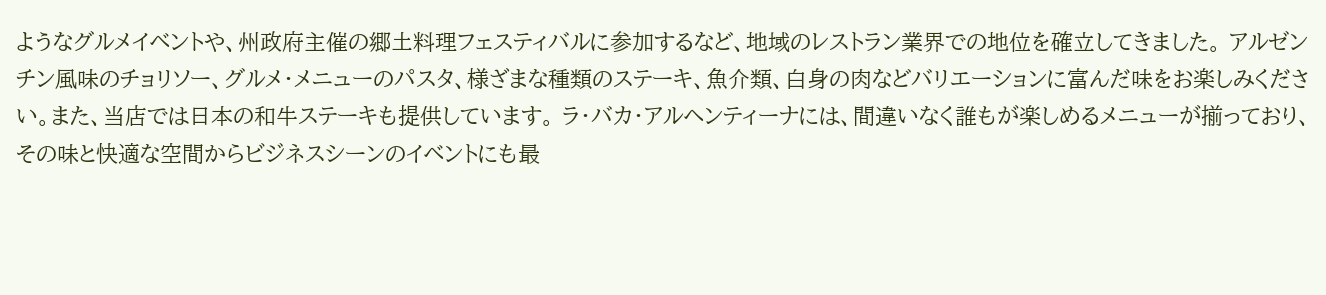ようなグルメイベントや、州政府主催の郷土料理フェスティバルに参加するなど、地域のレストラン業界での地位を確立してきました。 アルゼンチン風味のチョリソー、グルメ・メニューのパスタ、様ざまな種類のステーキ、魚介類、白身の肉などバリエーションに富んだ味をお楽しみください。また、当店では日本の和牛ステーキも提供しています。 ラ・バカ・アルヘンティーナには、間違いなく誰もが楽しめるメニューが揃っており、その味と快適な空間からビジネスシーンのイベントにも最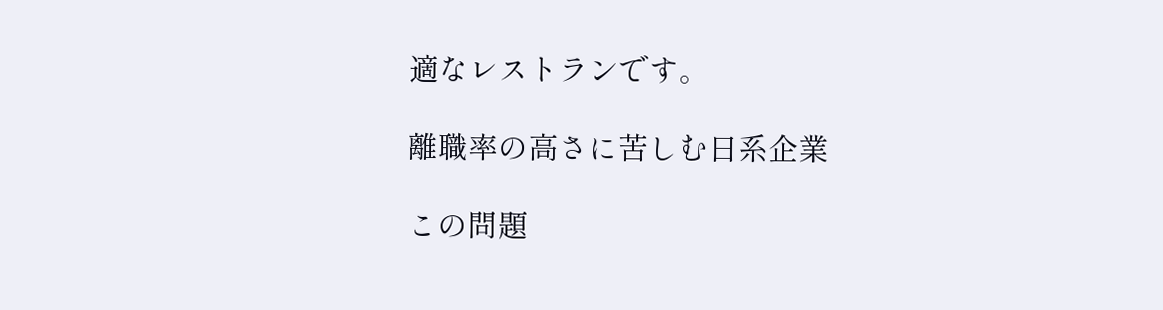適なレストランです。

離職率の高さに苦しむ日系企業

この問題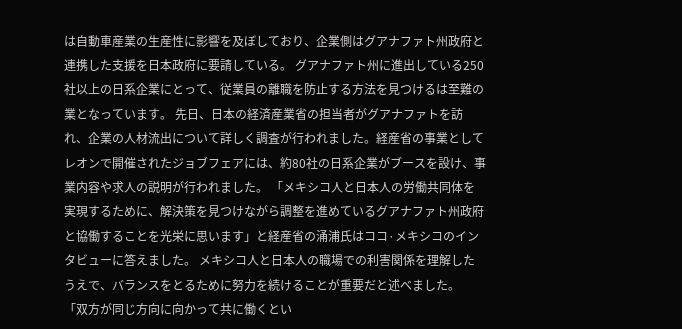は自動車産業の生産性に影響を及ぼしており、企業側はグアナファト州政府と連携した支援を日本政府に要請している。 グアナファト州に進出している250社以上の日系企業にとって、従業員の離職を防止する方法を見つけるは至難の業となっています。 先日、日本の経済産業省の担当者がグアナファトを訪れ、企業の人材流出について詳しく調査が行われました。経産省の事業としてレオンで開催されたジョブフェアには、約80社の日系企業がブースを設け、事業内容や求人の説明が行われました。 「メキシコ人と日本人の労働共同体を実現するために、解決策を見つけながら調整を進めているグアナファト州政府と協働することを光栄に思います」と経産省の涌浦氏はココ·メキシコのインタビューに答えました。 メキシコ人と日本人の職場での利害関係を理解したうえで、バランスをとるために努力を続けることが重要だと述べました。 「双方が同じ方向に向かって共に働くとい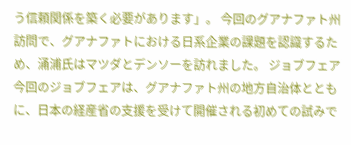う信頼関係を築く必要があります」。 今回のグアナファト州訪問で、グアナファトにおける日系企業の課題を認識するため、涌浦氏はマツダとデンソーを訪れました。 ジョブフェア 今回のジョブフェアは、グアナファト州の地方自治体とともに、日本の経産省の支援を受けて開催される初めての試みで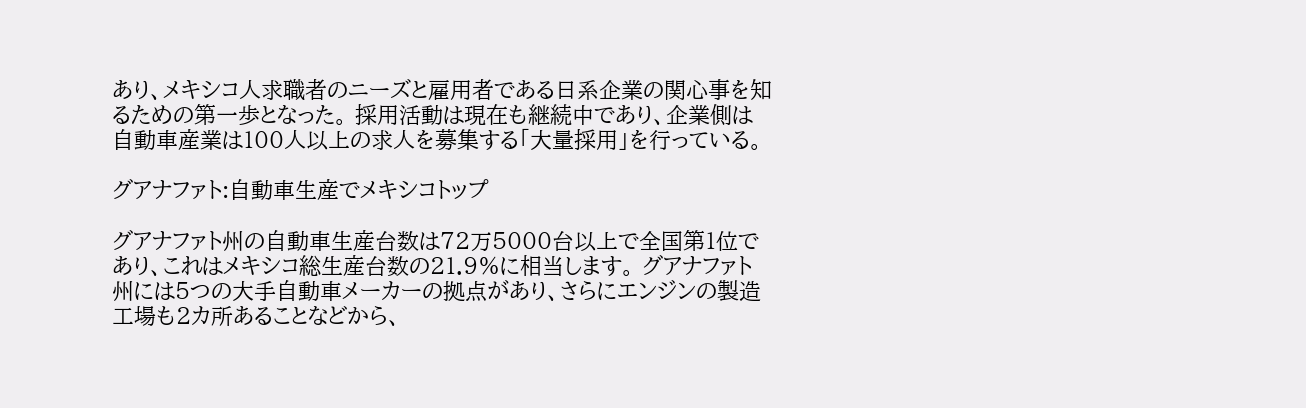あり、メキシコ人求職者のニーズと雇用者である日系企業の関心事を知るための第一歩となった。 採用活動は現在も継続中であり、企業側は自動車産業は100人以上の求人を募集する「大量採用」を行っている。

グアナファト:自動車生産でメキシコトップ

グアナファト州の自動車生産台数は72万5000台以上で全国第1位であり、これはメキシコ総生産台数の21.9%に相当します。 グアナファト州には5つの大手自動車メーカーの拠点があり、さらにエンジンの製造工場も2カ所あることなどから、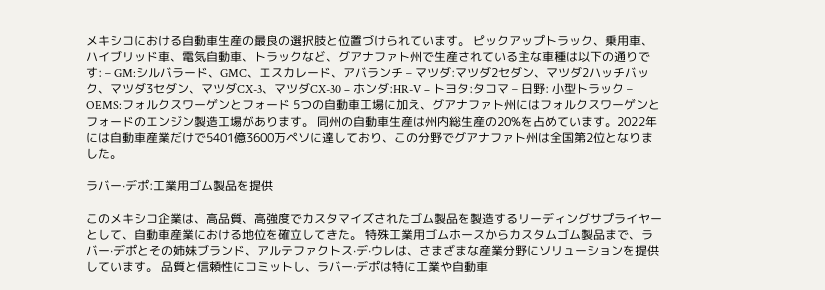メキシコにおける自動車生産の最良の選択肢と位置づけられています。 ピックアップトラック、乗用車、ハイブリッド車、電気自動車、トラックなど、グアナファト州で生産されている主な車種は以下の通りです: – GM:シルバラード、GMC、エスカレード、アバランチ – マツダ:マツダ2セダン、マツダ2ハッチバック、マツダ3セダン、マツダCX-3、マツダCX-30 – ホンダ:HR-V – トヨタ:タコマ – 日野: 小型トラック – OEMS:フォルクスワーゲンとフォード 5つの自動車工場に加え、グアナファト州にはフォルクスワーゲンとフォードのエンジン製造工場があります。 同州の自動車生産は州内総生産の20%を占めています。2022年には自動車産業だけで5401億3600万ペソに達しており、この分野でグアナファト州は全国第2位となりました。

ラバー·デポ:工業用ゴム製品を提供

このメキシコ企業は、高品質、高強度でカスタマイズされたゴム製品を製造するリーディングサプライヤーとして、自動車産業における地位を確立してきた。 特殊工業用ゴムホースからカスタムゴム製品まで、ラバー·デポとその姉妹ブランド、アルテファクトス·デ·ウレは、さまざまな産業分野にソリューションを提供しています。 品質と信頼性にコミットし、ラバー·デポは特に工業や自動車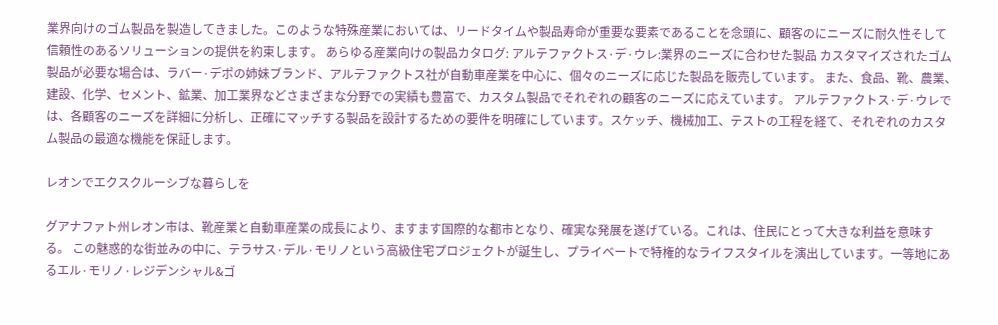業界向けのゴム製品を製造してきました。このような特殊産業においては、リードタイムや製品寿命が重要な要素であることを念頭に、顧客のにニーズに耐久性そして信頼性のあるソリューションの提供を約束します。 あらゆる産業向けの製品カタログ: アルテファクトス·デ·ウレ:業界のニーズに合わせた製品 カスタマイズされたゴム製品が必要な場合は、ラバー·デポの姉妹ブランド、アルテファクトス社が自動車産業を中心に、個々のニーズに応じた製品を販売しています。 また、食品、靴、農業、建設、化学、セメント、鉱業、加工業界などさまざまな分野での実績も豊富で、カスタム製品でそれぞれの顧客のニーズに応えています。 アルテファクトス·デ·ウレでは、各顧客のニーズを詳細に分析し、正確にマッチする製品を設計するための要件を明確にしています。スケッチ、機械加工、テストの工程を経て、それぞれのカスタム製品の最適な機能を保証します。

レオンでエクスクルーシブな暮らしを

グアナファト州レオン市は、靴産業と自動車産業の成長により、ますます国際的な都市となり、確実な発展を遂げている。これは、住民にとって大きな利益を意味する。 この魅惑的な街並みの中に、テラサス·デル·モリノという高級住宅プロジェクトが誕生し、プライベートで特権的なライフスタイルを演出しています。一等地にあるエル·モリノ·レジデンシャル&ゴ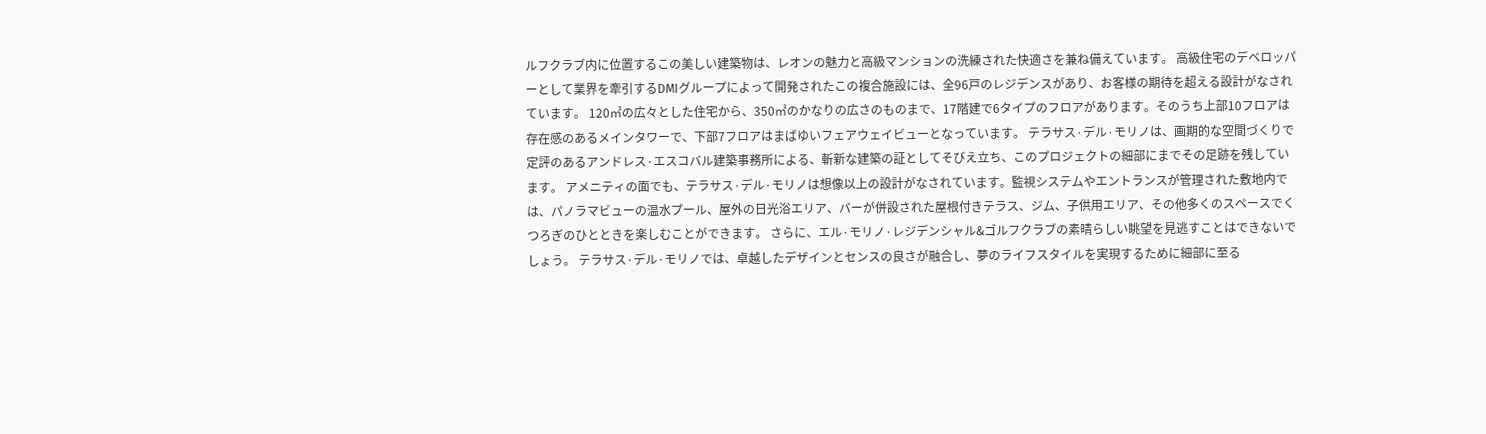ルフクラブ内に位置するこの美しい建築物は、レオンの魅力と高級マンションの洗練された快適さを兼ね備えています。 高級住宅のデベロッパーとして業界を牽引するDMIグループによって開発されたこの複合施設には、全96戸のレジデンスがあり、お客様の期待を超える設計がなされています。 120㎡の広々とした住宅から、350㎡のかなりの広さのものまで、17階建で6タイプのフロアがあります。そのうち上部10フロアは存在感のあるメインタワーで、下部7フロアはまばゆいフェアウェイビューとなっています。 テラサス·デル·モリノは、画期的な空間づくりで定評のあるアンドレス·エスコバル建築事務所による、斬新な建築の証としてそびえ立ち、このプロジェクトの細部にまでその足跡を残しています。 アメニティの面でも、テラサス·デル·モリノは想像以上の設計がなされています。監視システムやエントランスが管理された敷地内では、パノラマビューの温水プール、屋外の日光浴エリア、バーが併設された屋根付きテラス、ジム、子供用エリア、その他多くのスペースでくつろぎのひとときを楽しむことができます。 さらに、エル·モリノ·レジデンシャル&ゴルフクラブの素晴らしい眺望を見逃すことはできないでしょう。 テラサス·デル·モリノでは、卓越したデザインとセンスの良さが融合し、夢のライフスタイルを実現するために細部に至る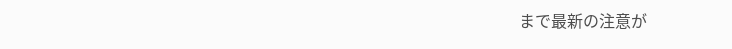まで最新の注意が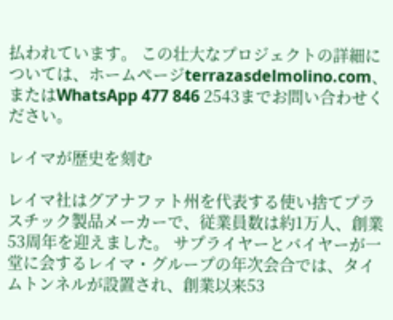払われています。 この壮大なプロジェクトの詳細については、ホームページterrazasdelmolino.com、またはWhatsApp 477 846 2543までお問い合わせください。

レイマが歴史を刻む

レイマ社はグアナファト州を代表する使い捨てプラスチック製品メーカーで、従業員数は約1万人、創業53周年を迎えました。 サプライヤーとバイヤーが一堂に会するレイマ・グループの年次会合では、タイムトンネルが設置され、創業以来53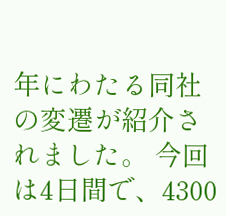年にわたる同社の変遷が紹介されました。 今回は4日間で、4300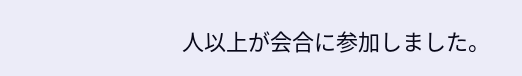人以上が会合に参加しました。